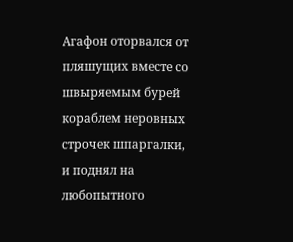Агафон оторвался от пляшущих вместе со швыряемым бурей кораблем неровных строчек шпаргалки, и поднял на любопытного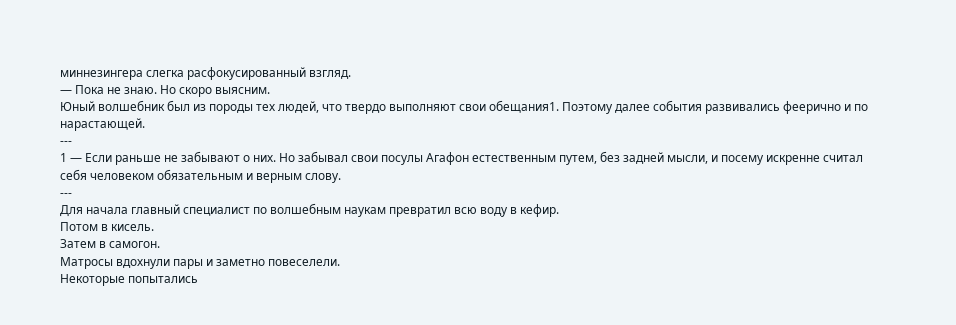миннезингера слегка расфокусированный взгляд.
— Пока не знаю. Но скоро выясним.
Юный волшебник был из породы тех людей, что твердо выполняют свои обещания1. Поэтому далее события развивались феерично и по нарастающей.
---
1 — Если раньше не забывают о них. Но забывал свои посулы Агафон естественным путем, без задней мысли, и посему искренне считал себя человеком обязательным и верным слову.
---
Для начала главный специалист по волшебным наукам превратил всю воду в кефир.
Потом в кисель.
Затем в самогон.
Матросы вдохнули пары и заметно повеселели.
Некоторые попытались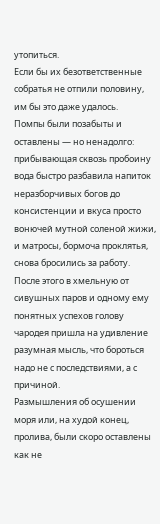утопиться.
Если бы их безответственные собратья не отпили половину, им бы это даже удалось.
Помпы были позабыты и оставлены — но ненадолго: прибывающая сквозь пробоину вода быстро разбавила напиток неразборчивых богов до консистенции и вкуса просто вонючей мутной соленой жижи, и матросы, бормоча проклятья, снова бросились за работу.
После этого в хмельную от сивушных паров и одному ему понятных успехов голову чародея пришла на удивление разумная мысль, что бороться надо не с последствиями, а с причиной.
Размышления об осушении моря или, на худой конец, пролива, были скоро оставлены как не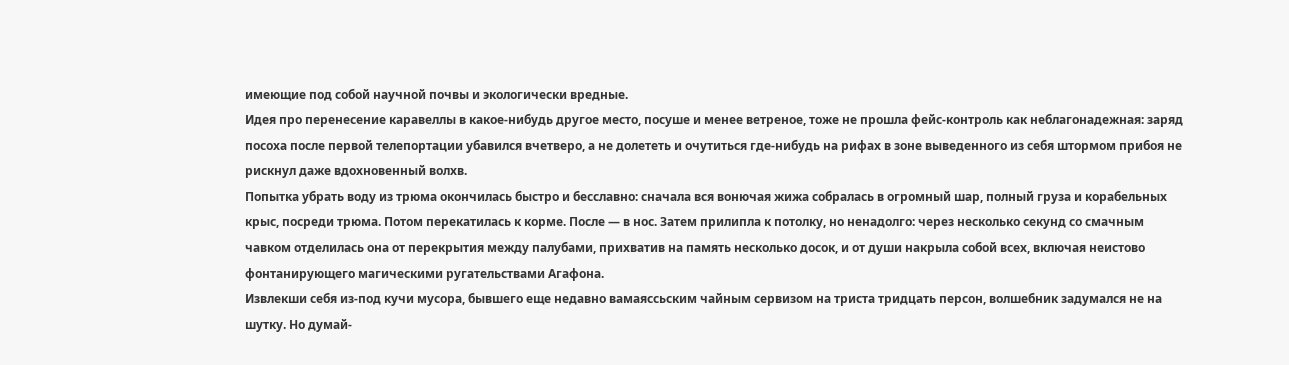имеющие под собой научной почвы и экологически вредные.
Идея про перенесение каравеллы в какое-нибудь другое место, посуше и менее ветреное, тоже не прошла фейс-контроль как неблагонадежная: заряд посоха после первой телепортации убавился вчетверо, а не долететь и очутиться где-нибудь на рифах в зоне выведенного из себя штормом прибоя не рискнул даже вдохновенный волхв.
Попытка убрать воду из трюма окончилась быстро и бесславно: сначала вся вонючая жижа собралась в огромный шар, полный груза и корабельных крыс, посреди трюма. Потом перекатилась к корме. После — в нос. Затем прилипла к потолку, но ненадолго: через несколько секунд со смачным чавком отделилась она от перекрытия между палубами, прихватив на память несколько досок, и от души накрыла собой всех, включая неистово фонтанирующего магическими ругательствами Агафона.
Извлекши себя из-под кучи мусора, бывшего еще недавно вамаяссьским чайным сервизом на триста тридцать персон, волшебник задумался не на шутку. Но думай-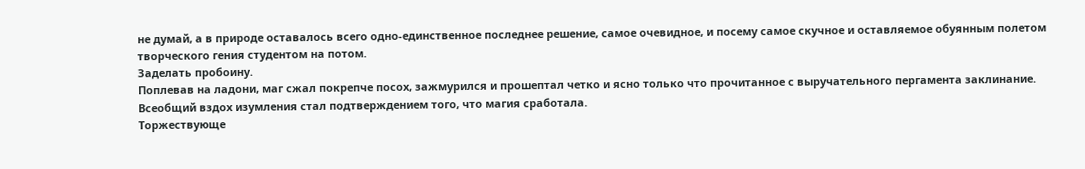не думай, а в природе оставалось всего одно-единственное последнее решение, самое очевидное, и посему самое скучное и оставляемое обуянным полетом творческого гения студентом на потом.
Заделать пробоину.
Поплевав на ладони, маг сжал покрепче посох, зажмурился и прошептал четко и ясно только что прочитанное с выручательного пергамента заклинание.
Всеобщий вздох изумления стал подтверждением того, что магия сработала.
Торжествующе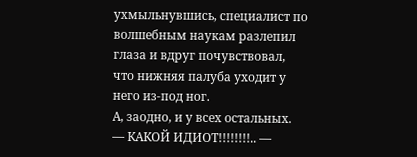ухмыльнувшись, специалист по волшебным наукам разлепил глаза и вдруг почувствовал, что нижняя палуба уходит у него из-под ног.
А, заодно, и у всех остальных.
— КАКОЙ ИДИОТ!!!!!!!!.. —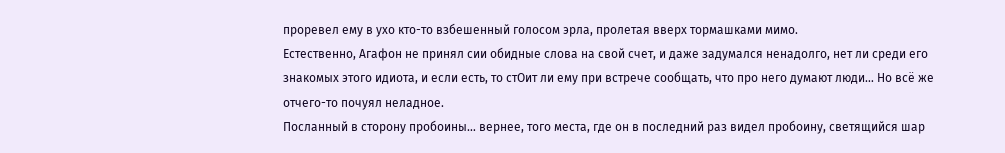проревел ему в ухо кто-то взбешенный голосом эрла, пролетая вверх тормашками мимо.
Естественно, Агафон не принял сии обидные слова на свой счет, и даже задумался ненадолго, нет ли среди его знакомых этого идиота, и если есть, то стОит ли ему при встрече сообщать, что про него думают люди… Но всё же отчего-то почуял неладное.
Посланный в сторону пробоины… вернее, того места, где он в последний раз видел пробоину, светящийся шар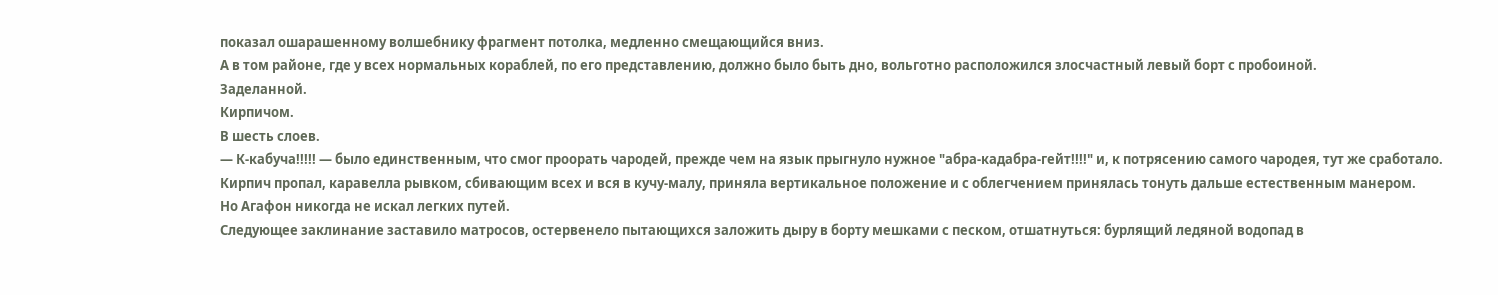показал ошарашенному волшебнику фрагмент потолка, медленно смещающийся вниз.
А в том районе, где у всех нормальных кораблей, по его представлению, должно было быть дно, вольготно расположился злосчастный левый борт с пробоиной.
Заделанной.
Кирпичом.
В шесть слоев.
— К-кабуча!!!!! — было единственным, что смог проорать чародей, прежде чем на язык прыгнуло нужное "абра-кадабра-гейт!!!!" и, к потрясению самого чародея, тут же сработало.
Кирпич пропал, каравелла рывком, сбивающим всех и вся в кучу-малу, приняла вертикальное положение и с облегчением принялась тонуть дальше естественным манером.
Но Агафон никогда не искал легких путей.
Следующее заклинание заставило матросов, остервенело пытающихся заложить дыру в борту мешками с песком, отшатнуться: бурлящий ледяной водопад в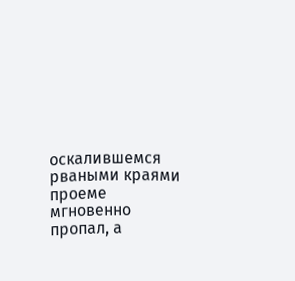оскалившемся рваными краями проеме мгновенно пропал, а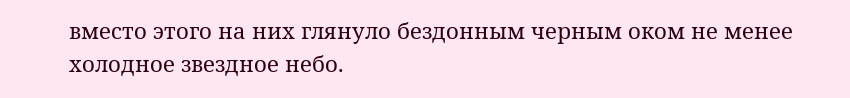вместо этого на них глянуло бездонным черным оком не менее холодное звездное небо.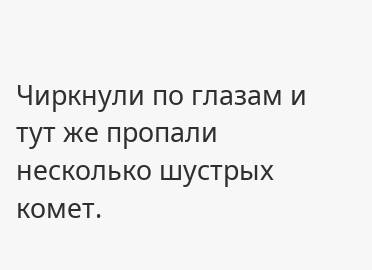Чиркнули по глазам и тут же пропали несколько шустрых комет.